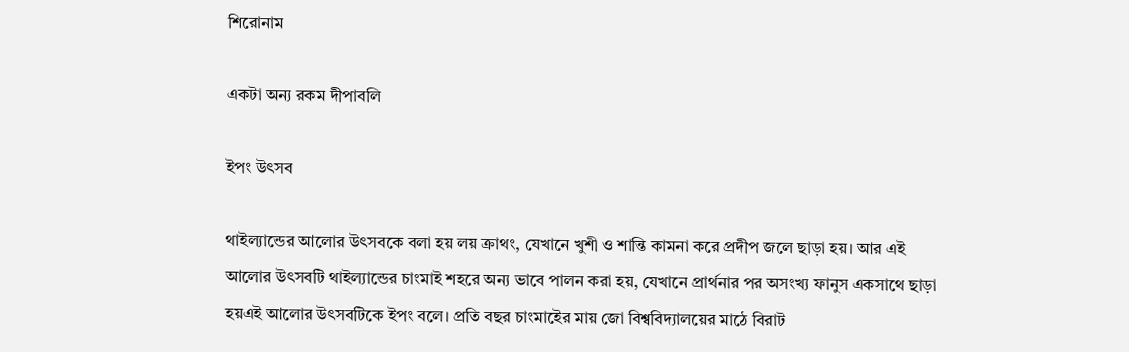শিরোনাম

একটা অন্য রকম দীপাবলি

ইপং উৎসব

থাইল্যান্ডের আলোর উৎসবকে বলা হয় লয় ক্রাথং, যেখানে খুশী ও শান্তি কামনা করে প্রদীপ জলে ছাড়া হয়। আর এই আলোর উৎসবটি থাইল্যান্ডের চাংমাই শহরে অন্য ভাবে পালন করা হয়, যেখানে প্রার্থনার পর অসংখ্য ফানুস একসাথে ছাড়া হয়এই আলোর উৎসবটিকে ইপং বলে। প্রতি বছর চাংমাইের মায় জো বিশ্ববিদ্যালয়ের মাঠে বিরাট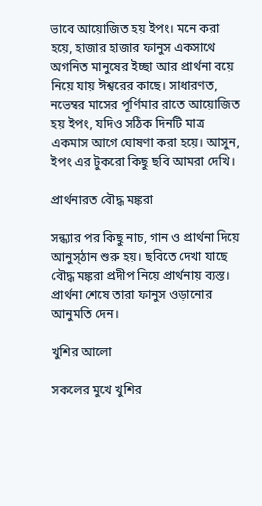ভাবে আয়োজিত হয় ইপং। মনে করা হয়ে, হাজার হাজার ফানুস একসাথে অগনিত মানুষের ইচ্ছা আর প্রার্থনা বয়ে নিয়ে যায় ঈশ্বরের কাছে। সাধারণত, নভেম্বর মাসের পূর্ণিমার রাতে আয়োজিত হয় ইপং, যদিও সঠিক দিনটি মাত্র একমাস আগে ঘোষণা করা হয়ে। আসুন, ইপং এর টুকরো কিছু ছবি আমরা দেখি।

প্রার্থনারত বৌদ্ধ মঙ্করা

সন্ধ্যার পর কিছু নাচ, গান ও প্রার্থনা দিয়ে আনুস্ঠান শুরু হয়। ছবিতে দেখা যাছে বৌদ্ধ মঙ্করা প্রদীপ নিয়ে প্রার্থনায় ব্যস্ত। প্রার্থনা শেষে তারা ফানুস ওড়ানোর আনুমতি দেন।

খুশির আলো

সকলের মুখে খুশির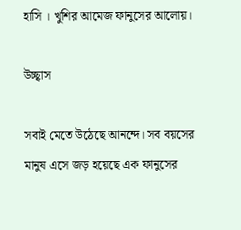হাসি । খুশির আমেজ ফানুসের আলোয়।

উচ্ছ্বাস

সবাই মেতে উঠেছে আনন্দে। সব বয়সের মানুষ এসে জড় হয়েছে এক ফানুসের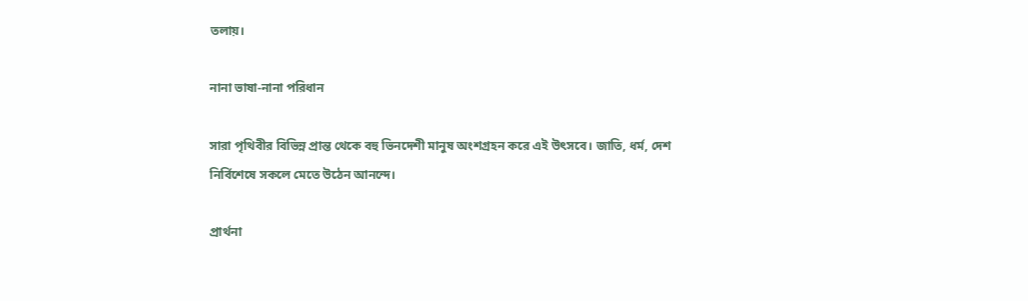তলায়।

নানা ভাষা-নানা পরিধান

সারা পৃথিবীর বিভিন্ন প্রান্ত থেকে বহু ভিনদেশী মানুষ অংশগ্রহন করে এই উৎসবে। জাতি, ধর্ম, দেশ নির্বিশেষে সকলে মেতে উঠেন আনন্দে।

প্রার্থনা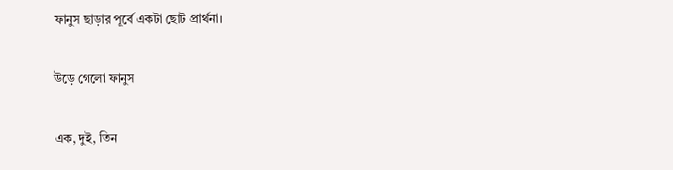ফানুস ছাড়ার পূর্বে একটা ছোট প্রার্থনা।

উড়ে গেলো ফানুস

এক, দুই, তিন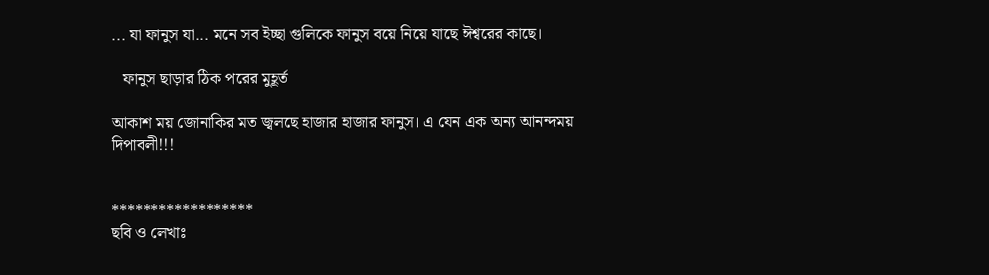... যা ফানুস যা... মনে সব ইচ্ছা গুলিকে ফানুস বয়ে নিয়ে যাছে ঈশ্বরের কাছে।

   ফানুস ছাড়ার ঠিক পরের মুহূর্ত

আকাশ ময় জোনাকির মত জ্বলছে হাজার হাজার ফানুস। এ যেন এক অন্য আনন্দময় দিপাবলী!!!


******************
ছবি ও লেখাঃ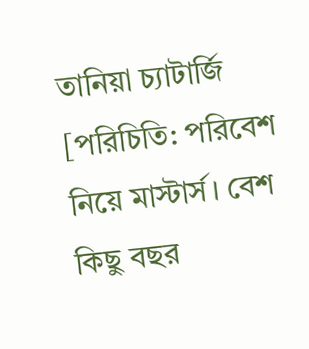তানিয়া চ্যাটার্জি
[পরিচিতি: পরিবেশ নিয়ে মাস্টার্স। বেশ কিছু বছর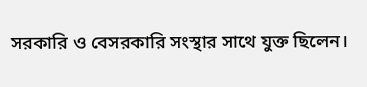সরকারি ও বেসরকারি সংস্থার সাথে যুক্ত ছিলেন।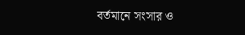বর্তমানে সংসার ও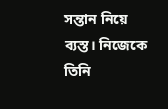সন্তান নিয়ে ব্যস্ত। নিজেকে তিনি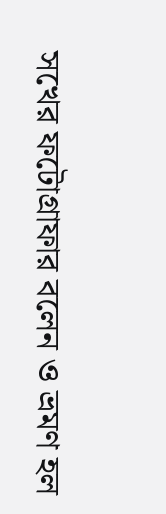সখের ফটোগ্রাফার বলেন ও ভ্রমণ হল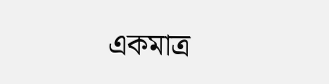একমাত্র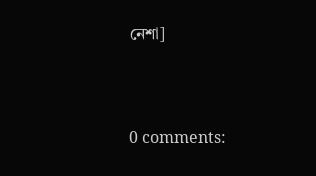নেশা]



0 comments: